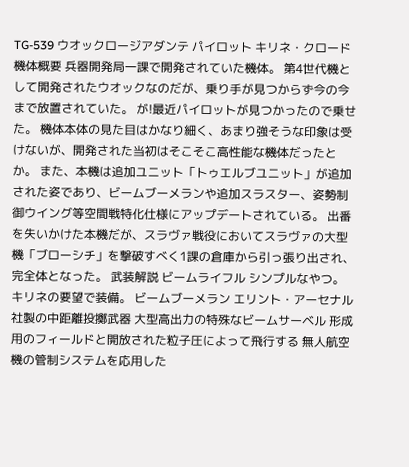TG-539 ウオックロージアダンテ パイロット キリネ・クロード 機体概要 兵器開発局一課で開発されていた機体。 第4世代機として開発されたウオックなのだが、乗り手が見つからず今の今まで放置されていた。 が!最近パイロットが見つかったので乗せた。 機体本体の見た目はかなり細く、あまり強そうな印象は受けないが、開発された当初はそこそこ高性能な機体だったとか。 また、本機は追加ユニット「トゥエルブユニット」が追加された姿であり、ビームブーメランや追加スラスター、姿勢制御ウイング等空間戦特化仕様にアップデートされている。 出番を失いかけた本機だが、スラヴァ戦役においてスラヴァの大型機「ブローシチ」を撃破すべく1課の倉庫から引っ張り出され、完全体となった。 武装解説 ビームライフル シンプルなやつ。キリネの要望で装備。 ビームブーメラン エリント・アーセナル社製の中距離投擲武器 大型高出力の特殊なビームサーベル 形成用のフィールドと開放された粒子圧によって飛行する 無人航空機の管制システムを応用した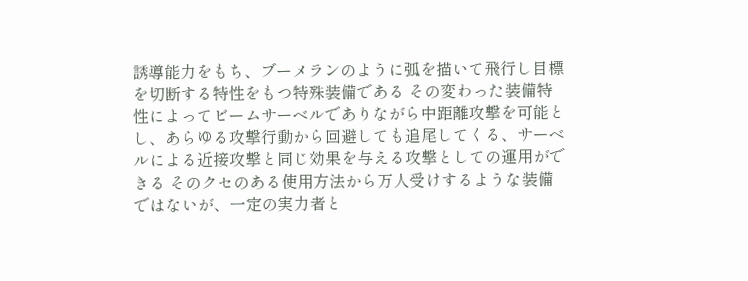誘導能力をもち、ブーメランのように弧を描いて飛行し目標を切断する特性をもつ特殊装備である その変わった装備特性によってビームサーベルでありながら中距離攻撃を可能とし、あらゆる攻撃行動から回避しても追尾してくる、サーベルによる近接攻撃と同じ効果を与える攻撃としての運用ができる そのクセのある使用方法から万人受けするような装備ではないが、一定の実力者と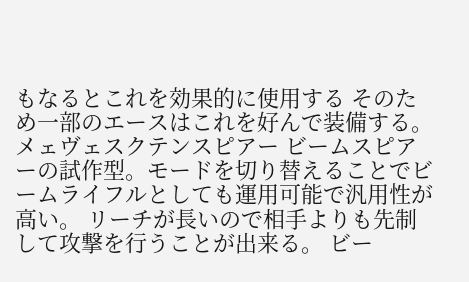もなるとこれを効果的に使用する そのため一部のエースはこれを好んで装備する。 メェヴェスクテンスピアー ビームスピアーの試作型。モードを切り替えることでビームライフルとしても運用可能で汎用性が高い。 リーチが長いので相手よりも先制して攻撃を行うことが出来る。 ビー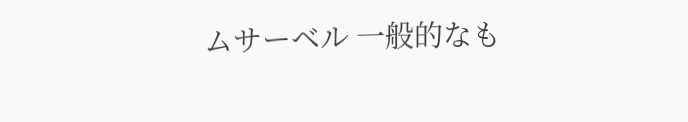ムサーベル 一般的なも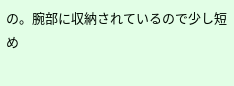の。腕部に収納されているので少し短め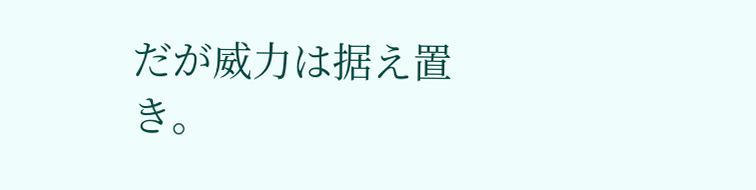だが威力は据え置き。